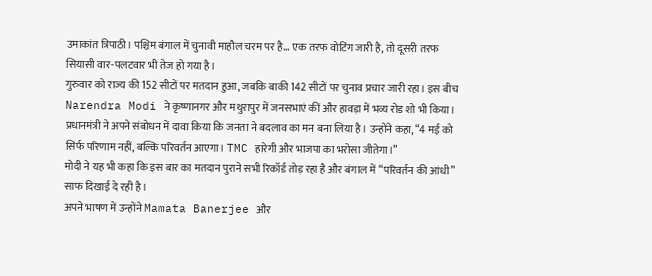उमाकांत त्रिपाठी। पश्चिम बंगाल में चुनावी माहौल चरम पर है… एक तरफ वोटिंग जारी है, तो दूसरी तरफ सियासी वार-पलटवार भी तेज हो गया है।
गुरुवार को राज्य की 152 सीटों पर मतदान हुआ, जबकि बाकी 142 सीटों पर चुनाव प्रचार जारी रहा। इस बीच Narendra Modi ने कृष्णानगर और मथुरापुर में जनसभाएं कीं और हावड़ा में भव्य रोड शो भी किया।
प्रधानमंत्री ने अपने संबोधन में दावा किया कि जनता ने बदलाव का मन बना लिया है। उन्होंने कहा, “4 मई को सिर्फ परिणाम नहीं, बल्कि परिवर्तन आएगा। TMC हारेगी और भाजपा का भरोसा जीतेगा।”
मोदी ने यह भी कहा कि इस बार का मतदान पुराने सभी रिकॉर्ड तोड़ रहा है और बंगाल में “परिवर्तन की आंधी” साफ दिखाई दे रही है।
अपने भाषण में उन्होंने Mamata Banerjee और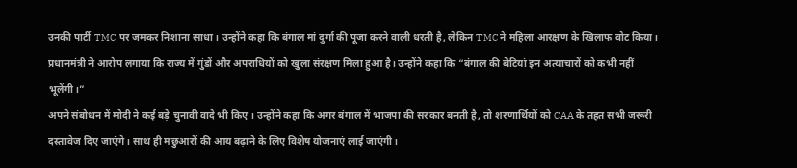उनकी पार्टी TMC पर जमकर निशाना साधा। उन्होंने कहा कि बंगाल मां दुर्गा की पूजा करने वाली धरती है, लेकिन TMC ने महिला आरक्षण के खिलाफ वोट किया।
प्रधानमंत्री ने आरोप लगाया कि राज्य में गुंडों और अपराधियों को खुला संरक्षण मिला हुआ है। उन्होंने कहा कि “बंगाल की बेटियां इन अत्याचारों को कभी नहीं भूलेंगी।”
अपने संबोधन में मोदी ने कई बड़े चुनावी वादे भी किए। उन्होंने कहा कि अगर बंगाल में भाजपा की सरकार बनती है, तो शरणार्थियों को CAA के तहत सभी जरूरी दस्तावेज दिए जाएंगे। साथ ही मछुआरों की आय बढ़ाने के लिए विशेष योजनाएं लाई जाएंगी।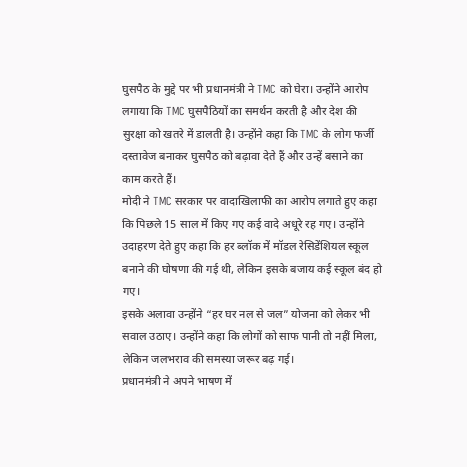घुसपैठ के मुद्दे पर भी प्रधानमंत्री ने TMC को घेरा। उन्होंने आरोप लगाया कि TMC घुसपैठियों का समर्थन करती है और देश की सुरक्षा को खतरे में डालती है। उन्होंने कहा कि TMC के लोग फर्जी दस्तावेज बनाकर घुसपैठ को बढ़ावा देते हैं और उन्हें बसाने का काम करते हैं।
मोदी ने TMC सरकार पर वादाखिलाफी का आरोप लगाते हुए कहा कि पिछले 15 साल में किए गए कई वादे अधूरे रह गए। उन्होंने उदाहरण देते हुए कहा कि हर ब्लॉक में मॉडल रेसिडेंशियल स्कूल बनाने की घोषणा की गई थी, लेकिन इसके बजाय कई स्कूल बंद हो गए।
इसके अलावा उन्होंने “हर घर नल से जल” योजना को लेकर भी सवाल उठाए। उन्होंने कहा कि लोगों को साफ पानी तो नहीं मिला, लेकिन जलभराव की समस्या जरूर बढ़ गई।
प्रधानमंत्री ने अपने भाषण में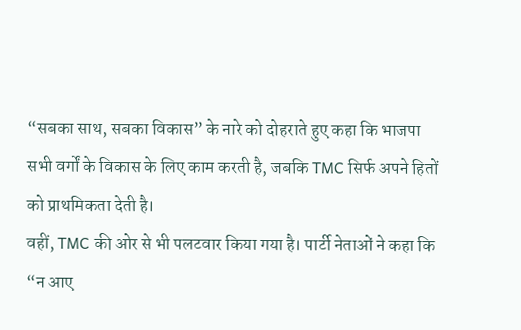“सबका साथ, सबका विकास” के नारे को दोहराते हुए कहा कि भाजपा सभी वर्गों के विकास के लिए काम करती है, जबकि TMC सिर्फ अपने हितों को प्राथमिकता देती है।
वहीं, TMC की ओर से भी पलटवार किया गया है। पार्टी नेताओं ने कहा कि “न आए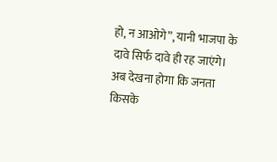हो, न आओगे”, यानी भाजपा के दावे सिर्फ दावे ही रह जाएंगे।
अब देखना होगा कि जनता किसके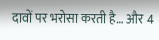दावों पर भरोसा करती है… और 4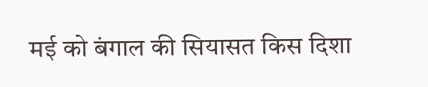मई को बंगाल की सियासत किस दिशा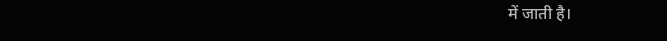में जाती है।